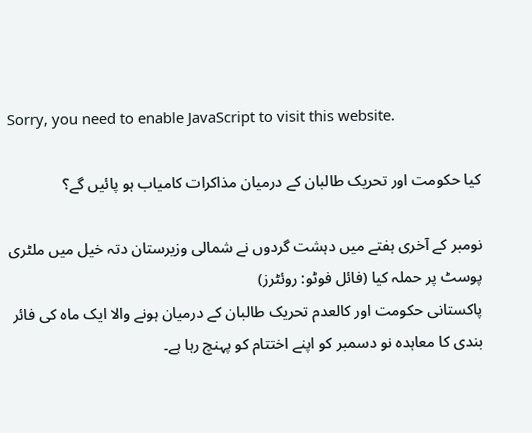Sorry, you need to enable JavaScript to visit this website.

کیا حکومت اور تحریک طالبان کے درمیان مذاکرات کامیاب ہو پائیں گے؟

نومبر کے آخری ہفتے میں دہشت گردوں نے شمالی وزیرستان دتہ خیل میں ملٹری پوسٹ پر حملہ کیا (فائل فوٹو: روئٹرز)
پاکستانی حکومت اور کالعدم تحریک طالبان کے درمیان ہونے والا ایک ماہ کی فائر بندی کا معاہدہ نو دسمبر کو اپنے اختتام کو پہنچ رہا ہے۔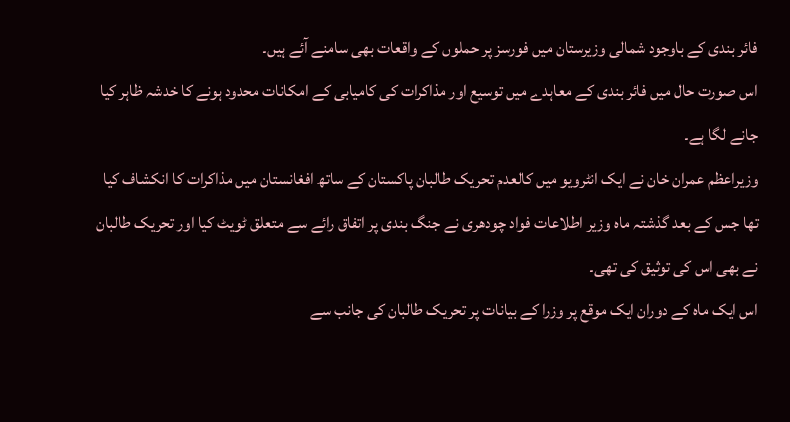فائر بندی کے باوجود شمالی وزیرستان میں فورسز پر حملوں کے واقعات بھی سامنے آئے ہیں۔
اس صورت حال میں فائر بندی کے معاہدے میں توسیع اور مذاکرات کی کامیابی کے امکانات محدود ہونے کا خدشہ ظاہر کیا جانے لگا ہے۔
وزیراعظم عمران خان نے ایک انٹرویو میں کالعدم تحریک طالبان پاکستان کے ساتھ افغانستان میں مذاکرات کا انکشاف کیا تھا جس کے بعد گذشتہ ماہ وزیر اطلاعات فواد چودھری نے جنگ بندی پر اتفاق رائے سے متعلق ٹویٹ کیا اور تحریک طالبان نے بھی اس کی توثیق کی تھی۔
اس ایک ماہ کے دوران ایک موقع پر وزرا کے بیانات پر تحریک طالبان کی جانب سے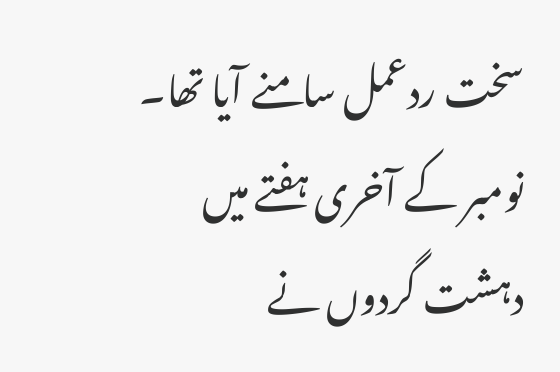سخت ردعمل سامنے آیا تھا۔
نومبر کے آخری ہفتے میں دہشت گردوں نے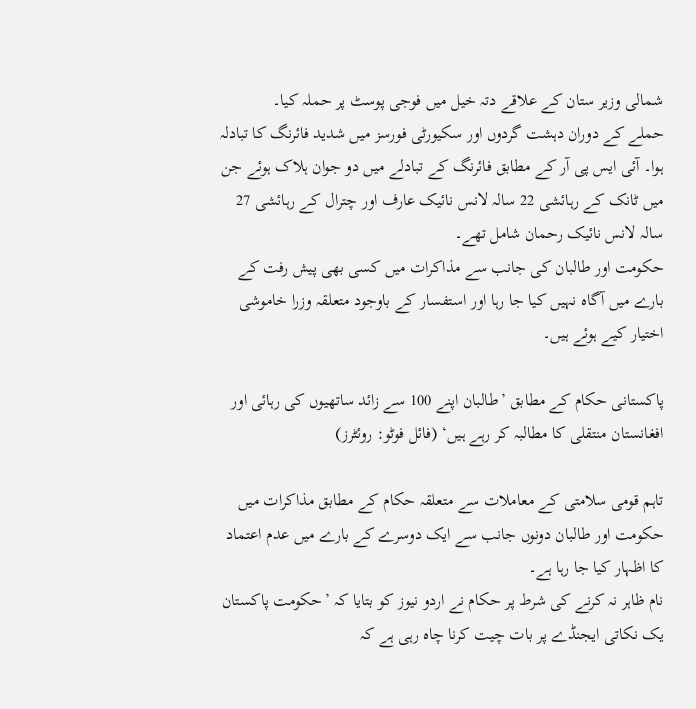شمالی وزیر ستان کے علاقے دتہ خیل میں فوجی پوسٹ پر حملہ کیا۔
حملے کے دوران دہشت گردوں اور سکیورٹی فورسز میں شدید فائرنگ کا تبادلہ ہوا۔ آئی ایس پی آر کے مطابق فائرنگ کے تبادلے میں دو جوان ہلاک ہوئے جن میں ٹانک کے رہائشی 22 سالہ لانس نائیک عارف اور چترال کے رہائشی 27 سالہ لانس نائیک رحمان شامل تھے۔
حکومت اور طالبان کی جانب سے مذاکرات میں کسی بھی پیش رفت کے بارے میں آگاہ نہیں کیا جا رہا اور استفسار کے باوجود متعلقہ وزرا خاموشی اختیار کیے ہوئے ہیں۔

پاکستانی حکام کے مطابق ’طالبان اپنے 100 سے زائد ساتھیوں کی رہائی اور افغانستان منتقلی کا مطالبہ کر رہے ہیں‘ (فائل فوٹو: روئٹرز)

تاہم قومی سلامتی کے معاملات سے متعلقہ حکام کے مطابق مذاکرات میں حکومت اور طالبان دونوں جانب سے ایک دوسرے کے بارے میں عدم اعتماد کا اظہار کیا جا رہا ہے۔
نام ظاہر نہ کرنے کی شرط پر حکام نے اردو نیوز کو بتایا کہ ’حکومت پاکستان یک نکاتی ایجنڈے پر بات چیت کرنا چاہ رہی ہے کہ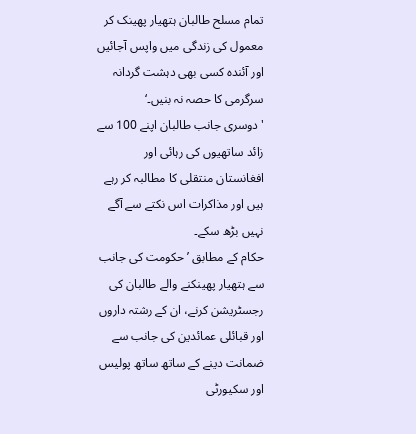تمام مسلح طالبان ہتھیار پھینک کر معمول کی زندگی میں واپس آجائیں اور آئندہ کسی بھی دہشت گردانہ سرگرمی کا حصہ نہ بنیں۔‘
'دوسری جانب طالبان اپنے 100 سے زائد ساتھیوں کی رہائی اور افغانستان منتقلی کا مطالبہ کر رہے ہیں اور مذاکرات اس نکتے سے آگے نہیں بڑھ سکے۔
حکام کے مطابق ’حکومت کی جانب سے ہتھیار پھینکنے والے طالبان کی رجسٹریشن کرنے، ان کے رشتہ داروں اور قبائلی عمائدین کی جانب سے ضمانت دینے کے ساتھ ساتھ پولیس اور سکیورٹی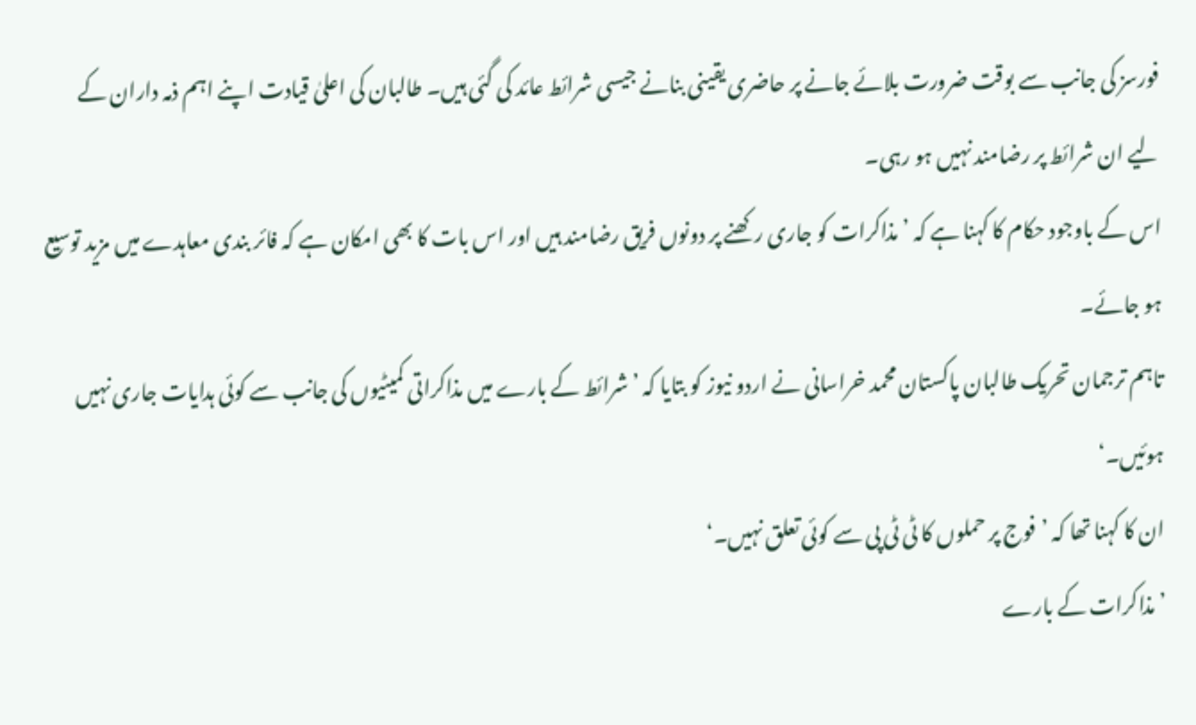فورسز کی جانب سے بوقت ضرورت بلائے جانے پر حاضری یقینی بنانے جیسی شرائط عائد کی گئی ہیں۔ طالبان کی اعلیٰ قیادت اپنے اہم ذمہ داران کے لیے ان شرائط پر رضامند نہیں ہو رہی۔
اس کے باوجود حکام کا کہنا ہے کہ ’مذاکرات کو جاری رکھنے پر دونوں فریق رضامند ہیں اور اس بات کا بھی امکان ہے کہ فائر بندی معاہدے میں مزید توسیع ہو جائے۔
تاہم ترجمان تحریک طالبان پاکستان محمد خراسانی نے اردو نیوز کو بتایا کہ ’شرائط کے بارے میں مذاکراتی کمیٹیوں کی جانب سے کوئی ہدایات جاری نہیں ہوئیں۔‘
ان کا کہنا تھا کہ ’فوج پر حملوں کا ٹی ٹی پی سے کوئی تعلق نہیں۔‘
’مذاکرات کے بارے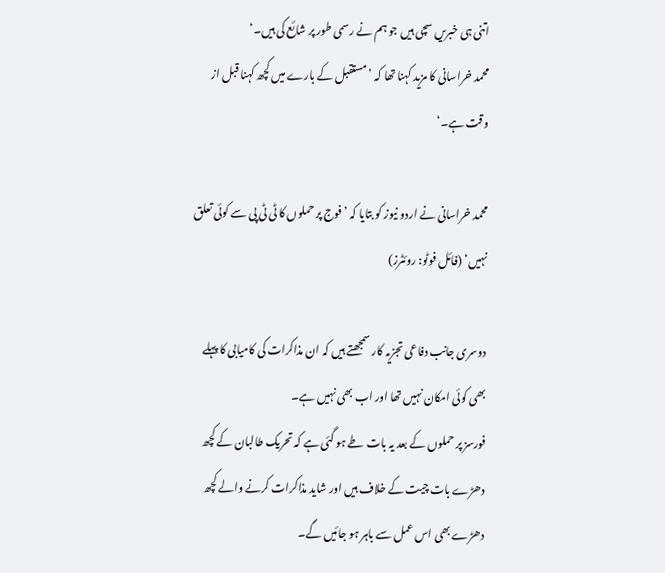اتنی ہی خبریں سچی ہیں جو ہم نے رسمی طور پر شائع کی ہیں۔‘
محمد خراسانی کا مزید کہنا تھا کہ ’مستقبل کے بارے میں کچھ کہنا قبل از وقت ہے۔‘

محمد خراسانی نے اردو نیوز کو بتایا کہ ’فوج پر حملوں کا ٹی ٹی پی سے کوئی تعلق نہیں‘ (فائل فوٹو: روئٹرز)

دوسری جانب دفاعی تجزیہ کار سمجھتے ہیں کہ ان مذاکرات کی کامیابی کا پہلے بھی کوئی امکان نہیں تھا اور اب بھی نہیں ہے۔
فورسز پر حملوں کے بعد یہ بات طے ہو گئی ہے کہ تحریک طالبان کے کچھ دھڑے بات چیت کے خلاف ہیں اور شاید مذاکرات کرنے والے کچھ دھڑے بھی اس عمل سے باہر ہو جائیں گے۔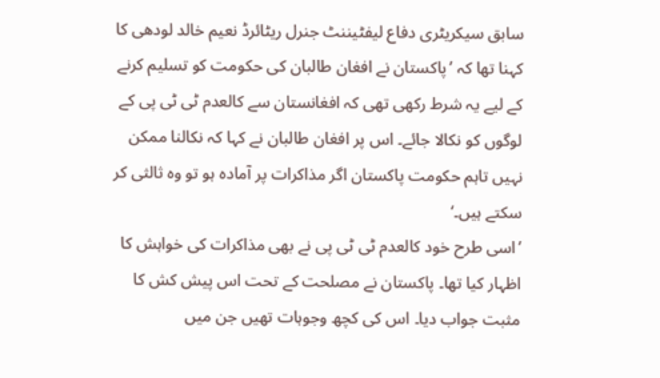سابق سیکریٹری دفاع لیفٹیننٹ جنرل ریٹائرڈ نعیم خالد لودھی کا کہنا تھا کہ ’پاکستان نے افغان طالبان کی حکومت کو تسلیم کرنے کے لیے یہ شرط رکھی تھی کہ افغانستان سے کالعدم ٹی ٹی پی کے لوگوں کو نکالا جائے۔ اس پر افغان طالبان نے کہا کہ نکالنا ممکن نہیں تاہم حکومت پاکستان اگر مذاکرات پر آمادہ ہو تو وہ ثالثی کر سکتے ہیں۔‘
’اسی طرح خود کالعدم ٹی ٹی پی نے بھی مذاکرات کی خواہش کا اظہار کیا تھا۔ پاکستان نے مصلحت کے تحت اس پیش کش کا مثبت جواب دیا۔ اس کی کچھ وجوہات تھیں جن میں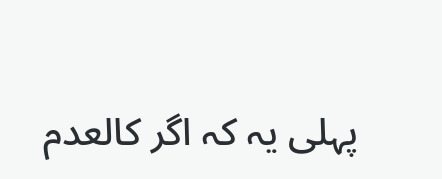پہلی یہ کہ اگر کالعدم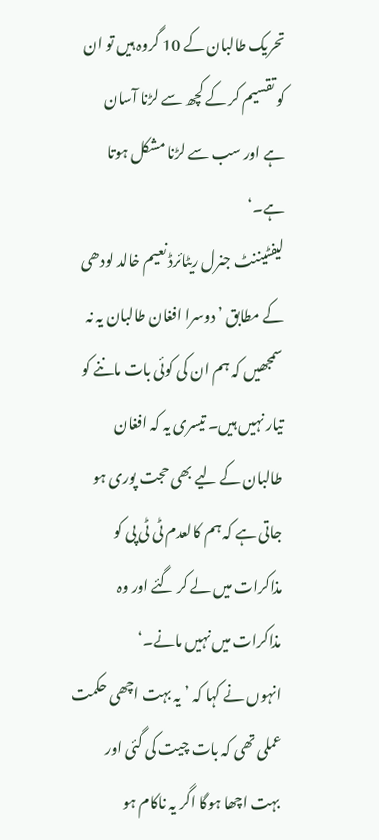تحریک طالبان کے 10 گروہ ہیں تو ان کو تقسیم کر کے کچھ سے لڑنا آسان ہے اور سب سے لڑنا مشکل ہوتا ہے۔‘
لیفٹیننٹ جنرل ریٹائرڈ نعیم خالد لودھی کے مطابق ’دوسرا افغان طالبان یہ نہ سمجھیں کہ ہم ان کی کوئی بات ماننے کو تیار نہیں ہیں۔ تیسری یہ کہ افغان طالبان کے لیے بھی حجت پوری ہو جاتی ہے کہ ہم کالعدم ٹی ٹی پی کو مذاکرات میں لے کر گئے اور وہ مذاکرات میں نہیں مانے۔‘
انہوں نے کہا کہ ’یہ بہت اچھی حکمت عملی تھی کہ بات چیت کی گئی اور بہت اچھا ہوگا اگر یہ ناکام ہو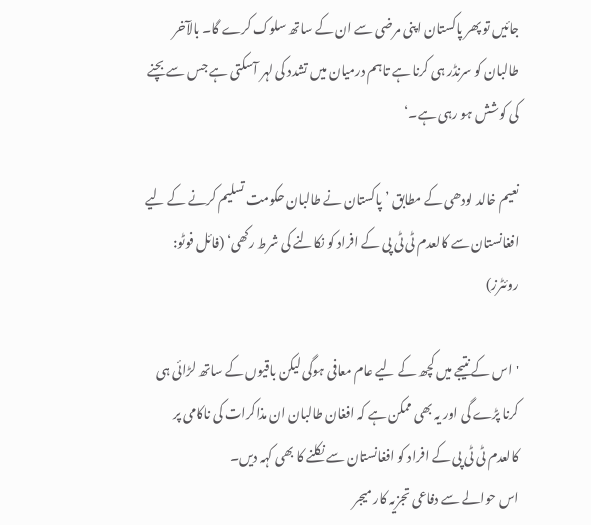جائیں تو پھر پاکستان اپنی مرضی سے ان کے ساتھ سلوک کرے گا۔ بالآخر طالبان کو سرنڈر ہی کرنا ہے تاہم درمیان میں تشدد کی لہر آسکتی ہے جس سے بچنے کی کوشش ہو رہی ہے۔‘

نعیم خالد لودھی کے مطابق ’پاکستان نے طالبان حکومت تسلیم کرنے کے لیے افغانستان سے کالعدم ٹی ٹی پی کے افراد کو نکالنے کی شرط رکھی‘ (فائل فوٹو: روئٹرز)

'اس کے نتیجے میں کچھ کے لیے عام معافی ہوگی لیکن باقیوں کے ساتھ لڑائی ہی کرنا پڑے گی اور یہ بھی ممکن ہے کہ افغان طالبان ان مذاکرات کی ناکامی پر کالعدم ٹی ٹی پی کے افراد کو افغانستان سے نکلنے کا بھی کہہ دیں۔
اس حوالے سے دفاعی تجزیہ کار میجر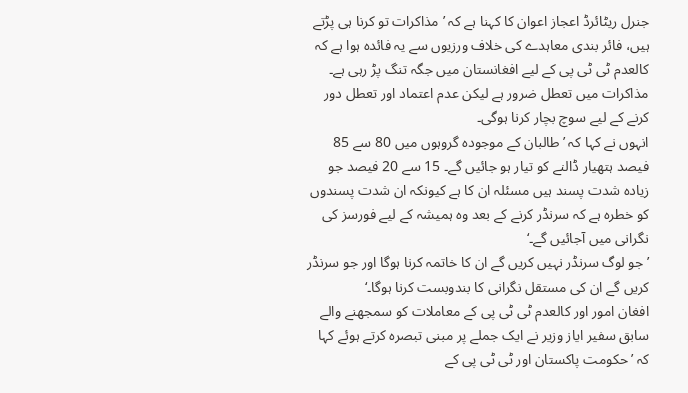جنرل ریٹائرڈ اعجاز اعوان کا کہنا ہے کہ ’مذاکرات تو کرنا ہی پڑتے ہیں، فائر بندی معاہدے کی خلاف ورزیوں سے یہ فائدہ ہوا ہے کہ کالعدم ٹی ٹی پی کے لیے افغانستان میں جگہ تنگ پڑ رہی ہے۔ مذاکرات میں تعطل ضرور ہے لیکن عدم اعتماد اور تعطل دور کرنے کے لیے سوچ بچار کرنا ہوگی۔
انہوں نے کہا کہ ’طالبان کے موجودہ گروہوں میں 80 سے 85 فیصد ہتھیار ڈالنے کو تیار ہو جائیں گے۔ 15 سے 20 فیصد جو زیادہ شدت پسند ہیں مسئلہ ان کا ہے کیونکہ ان شدت پسندوں کو خطرہ ہے کہ سرنڈر کرنے کے بعد وہ ہمیشہ کے لیے فورسز کی نگرانی میں آجائیں گے۔‘
’جو لوگ سرنڈر نہیں کریں گے ان کا خاتمہ کرنا ہوگا اور جو سرنڈر کریں گے ان کی مستقل نگرانی کا بندوبست کرنا ہوگا۔‘
افغان امور اور کالعدم ٹی ٹی پی کے معاملات کو سمجھنے والے سابق سفیر ایاز وزیر نے ایک جملے پر مبنی تبصرہ کرتے ہوئے کہا کہ ’حکومت پاکستان اور ٹی ٹی پی کے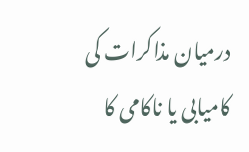درمیان مذاکرات کی کامیابی یا ناکامی کا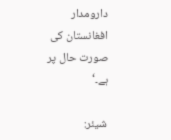دارومدار افغانستان کی صورت حال پر ہے۔‘

شیئر: